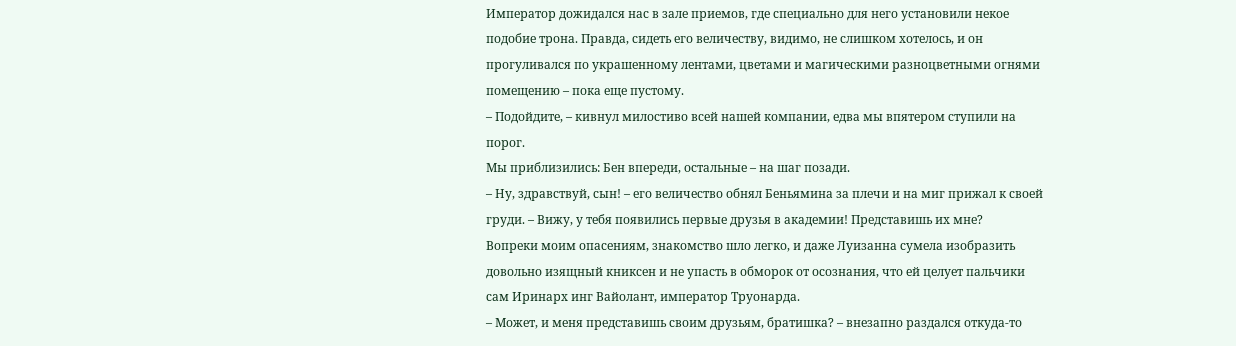Император дожидался нас в зале приемов, где специально для него установили некое подобие трона. Правда, сидеть его величеству, видимо, не слишком хотелось, и он прогуливался по украшенному лентами, цветами и магическими разноцветными огнями помещению – пока еще пустому.
– Подойдите, – кивнул милостиво всей нашей компании, едва мы впятером ступили на порог.
Мы приблизились: Бен впереди, остальные – на шаг позади.
– Ну, здравствуй, сын! – его величество обнял Беньямина за плечи и на миг прижал к своей груди. – Вижу, у тебя появились первые друзья в академии! Представишь их мне?
Вопреки моим опасениям, знакомство шло легко, и даже Луизанна сумела изобразить довольно изящный книксен и не упасть в обморок от осознания, что ей целует пальчики сам Иринарх инг Вайолант, император Труонарда.
– Может, и меня представишь своим друзьям, братишка? – внезапно раздался откуда-то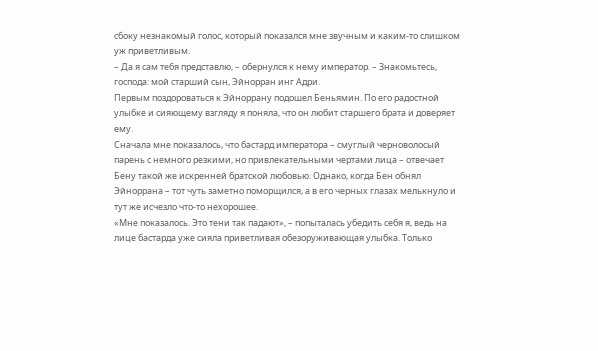сбоку незнакомый голос, который показался мне звучным и каким-то слишком уж приветливым.
– Да я сам тебя представлю, – обернулся к нему император. – Знакомьтесь, господа: мой старший сын, Эйнорран инг Адри.
Первым поздороваться к Эйноррану подошел Беньямин. По его радостной улыбке и сияющему взгляду я поняла, что он любит старшего брата и доверяет ему.
Сначала мне показалось, что бастард императора – смуглый черноволосый парень с немного резкими, но привлекательными чертами лица – отвечает Бену такой же искренней братской любовью. Однако, когда Бен обнял Эйноррана – тот чуть заметно поморщился, а в его черных глазах мелькнуло и тут же исчезло что-то нехорошее.
«Мне показалось. Это тени так падают», – попыталась убедить себя я, ведь на лице бастарда уже сияла приветливая обезоруживающая улыбка. Только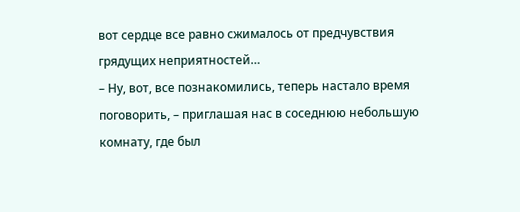вот сердце все равно сжималось от предчувствия грядущих неприятностей…
– Ну, вот, все познакомились, теперь настало время поговорить, – приглашая нас в соседнюю небольшую комнату, где был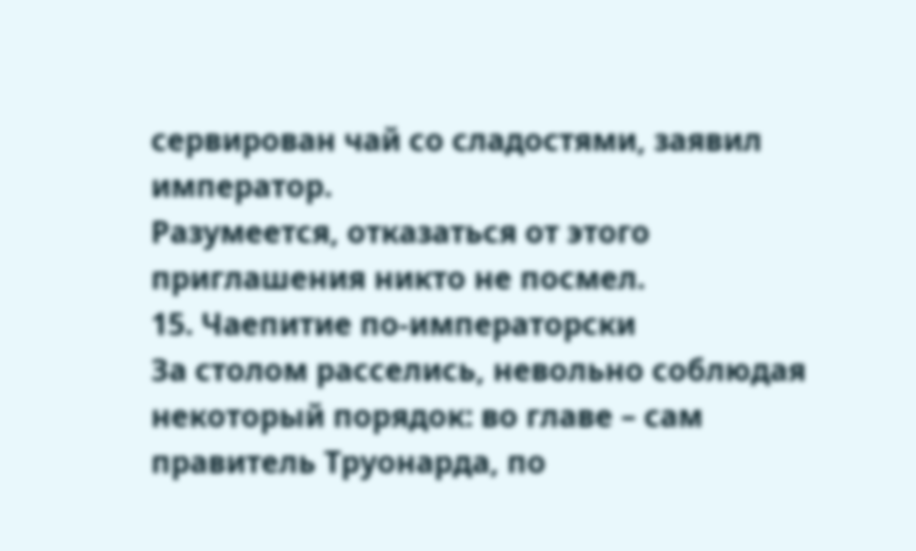сервирован чай со сладостями, заявил император.
Разумеется, отказаться от этого приглашения никто не посмел.
15. Чаепитие по-императорски
За столом расселись, невольно соблюдая некоторый порядок: во главе – сам правитель Труонарда, по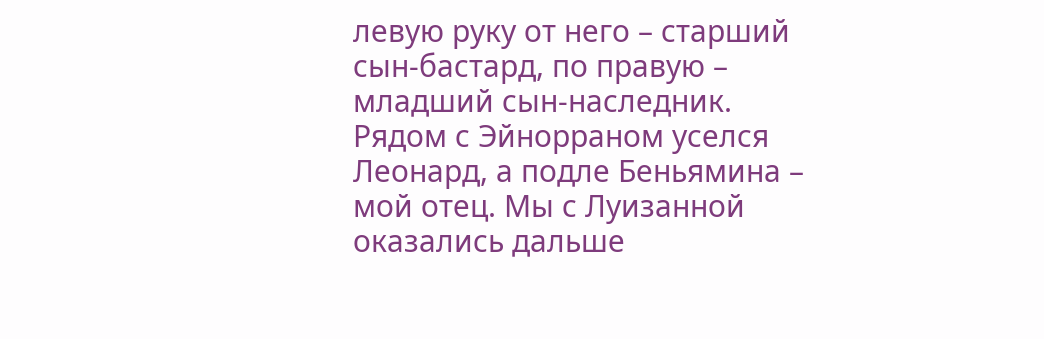левую руку от него – старший сын-бастард, по правую – младший сын-наследник. Рядом с Эйнорраном уселся Леонард, а подле Беньямина – мой отец. Мы с Луизанной оказались дальше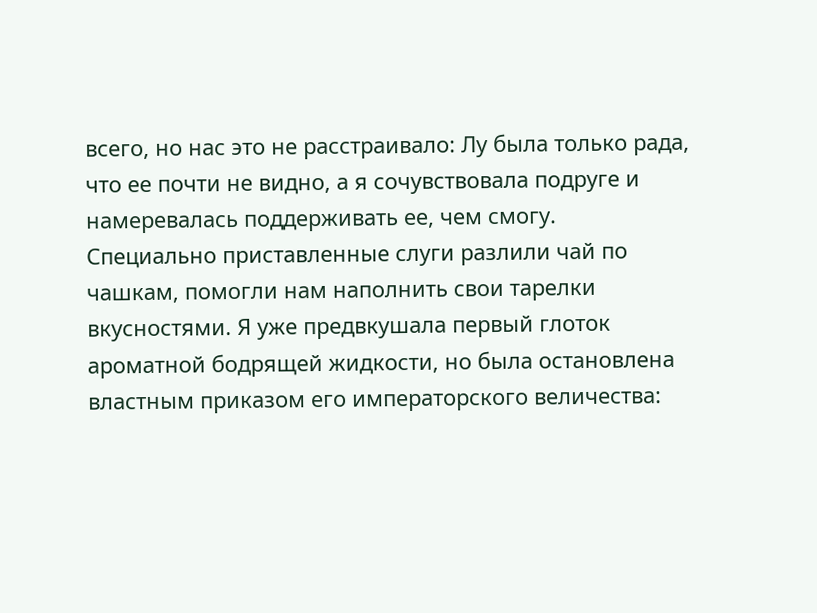всего, но нас это не расстраивало: Лу была только рада, что ее почти не видно, а я сочувствовала подруге и намеревалась поддерживать ее, чем смогу.
Специально приставленные слуги разлили чай по чашкам, помогли нам наполнить свои тарелки вкусностями. Я уже предвкушала первый глоток ароматной бодрящей жидкости, но была остановлена властным приказом его императорского величества: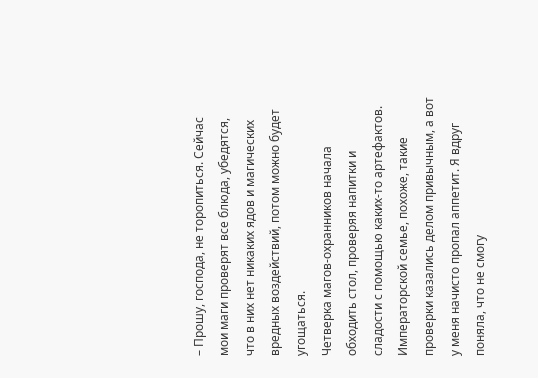– Прошу, господа, не торопиться. Сейчас мои маги проверят все блюда, убедятся, что в них нет никаких ядов и магических вредных воздействий, потом можно будет угощаться.
Четверка магов-охранников начала обходить стол, проверяя напитки и сладости с помощью каких-то артефактов. Императорской семье, похоже, такие проверки казались делом привычным, а вот у меня начисто пропал аппетит. Я вдруг поняла, что не смогу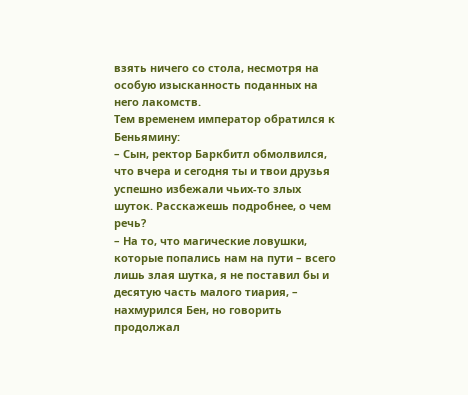взять ничего со стола, несмотря на особую изысканность поданных на него лакомств.
Тем временем император обратился к Беньямину:
– Сын, ректор Баркбитл обмолвился, что вчера и сегодня ты и твои друзья успешно избежали чьих-то злых шуток. Расскажешь подробнее, о чем речь?
– На то, что магические ловушки, которые попались нам на пути – всего лишь злая шутка, я не поставил бы и десятую часть малого тиария, – нахмурился Бен, но говорить продолжал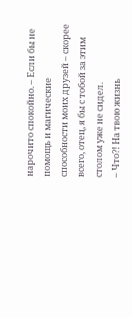нарочито спокойно. – Если бы не помощь и магические способности моих друзей – скорее всего, отец, я бы с тобой за этим столом уже не сидел.
– Что?! На твою жизнь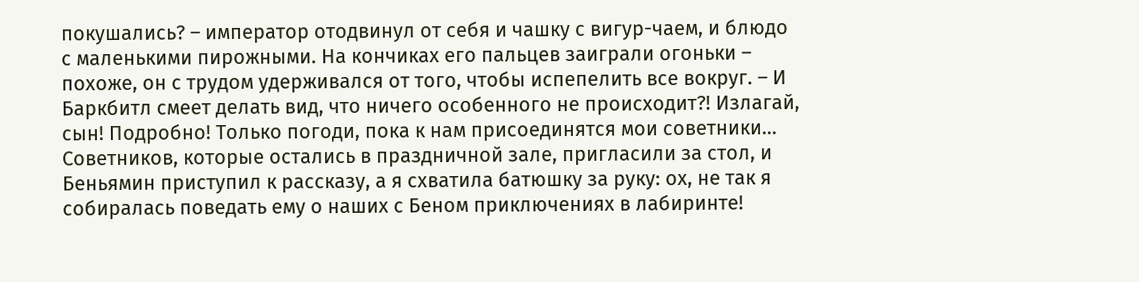покушались? – император отодвинул от себя и чашку с вигур-чаем, и блюдо с маленькими пирожными. На кончиках его пальцев заиграли огоньки – похоже, он с трудом удерживался от того, чтобы испепелить все вокруг. – И Баркбитл смеет делать вид, что ничего особенного не происходит?! Излагай, сын! Подробно! Только погоди, пока к нам присоединятся мои советники...
Советников, которые остались в праздничной зале, пригласили за стол, и Беньямин приступил к рассказу, а я схватила батюшку за руку: ох, не так я собиралась поведать ему о наших с Беном приключениях в лабиринте!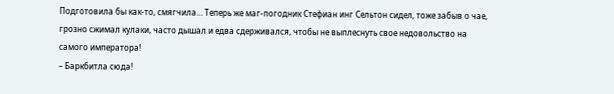Подготовила бы как-то, смягчила… Теперь же маг-погодник Стефиан инг Сельтон сидел, тоже забыв о чае, грозно сжимал кулаки, часто дышал и едва сдерживался, чтобы не выплеснуть свое недовольство на самого императора!
– Баркбитла сюда!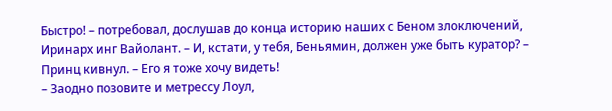Быстро! – потребовал, дослушав до конца историю наших с Беном злоключений, Иринарх инг Вайолант. – И, кстати, у тебя, Беньямин, должен уже быть куратор? – Принц кивнул. – Его я тоже хочу видеть!
– Заодно позовите и метрессу Лоул,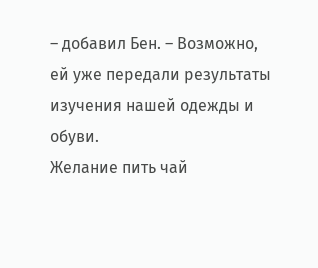– добавил Бен. – Возможно, ей уже передали результаты изучения нашей одежды и обуви.
Желание пить чай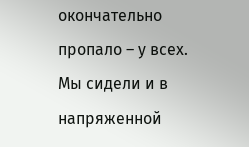окончательно пропало – у всех. Мы сидели и в напряженной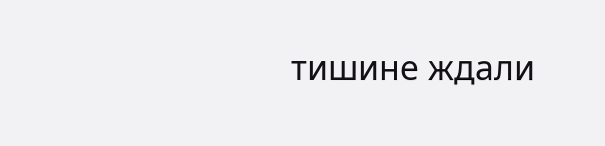тишине ждали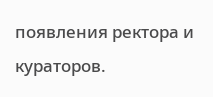появления ректора и кураторов.